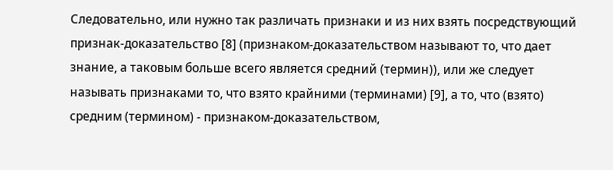Следовательно, или нужно так различать признаки и из них взять посредствующий признак-доказательство [8] (признаком-доказательством называют то, что дает знание, а таковым больше всего является средний (термин)), или же следует называть признаками то, что взято крайними (терминами) [9], а то, что (взято) средним (термином) - признаком-доказательством,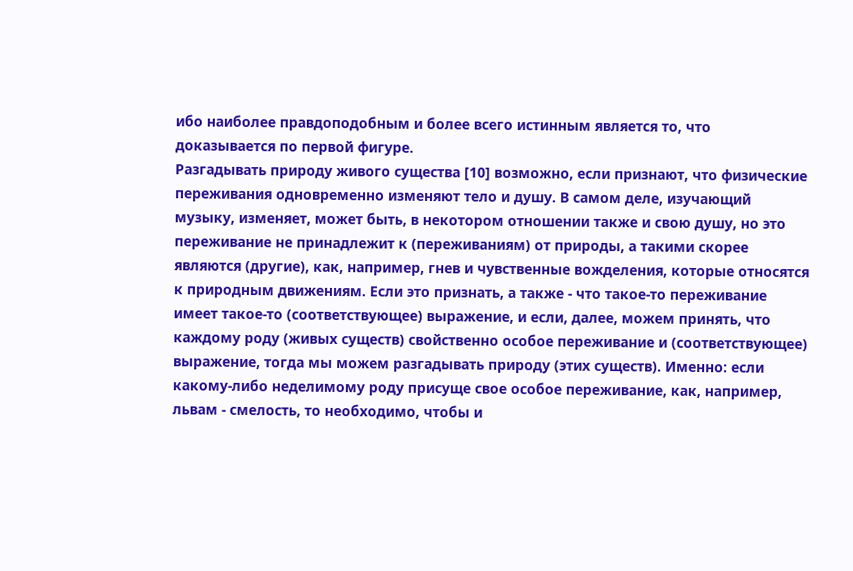ибо наиболее правдоподобным и более всего истинным является то, что доказывается по первой фигуре.
Разгадывать природу живого существа [10] возможно, если признают, что физические переживания одновременно изменяют тело и душу. В самом деле, изучающий музыку, изменяет, может быть, в некотором отношении также и свою душу, но это переживание не принадлежит к (переживаниям) от природы, а такими скорее являются (другие), как, например, гнев и чувственные вожделения, которые относятся к природным движениям. Если это признать, а также - что такое-то переживание имеет такое-то (соответствующее) выражение, и если, далее, можем принять, что каждому роду (живых существ) свойственно особое переживание и (соответствующее) выражение, тогда мы можем разгадывать природу (этих существ). Именно: если какому-либо неделимому роду присуще свое особое переживание, как, например, львам - смелость, то необходимо, чтобы и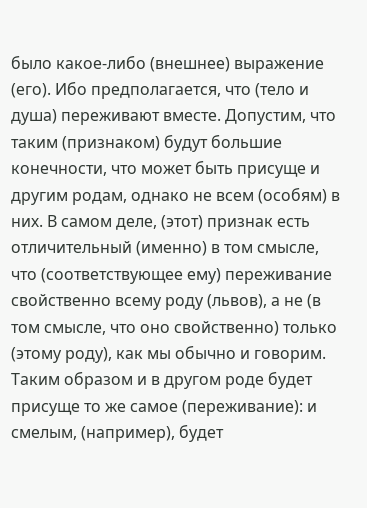было какое-либо (внешнее) выражение (его). Ибо предполагается, что (тело и душа) переживают вместе. Допустим, что таким (признаком) будут большие конечности, что может быть присуще и другим родам, однако не всем (особям) в них. В самом деле, (этот) признак есть отличительный (именно) в том смысле, что (соответствующее ему) переживание свойственно всему роду (львов), а не (в том смысле, что оно свойственно) только (этому роду), как мы обычно и говорим. Таким образом и в другом роде будет присуще то же самое (переживание): и смелым, (например), будет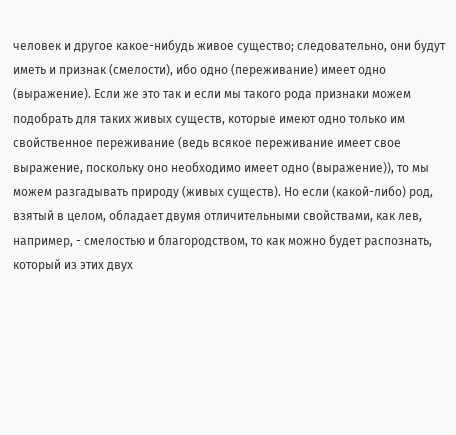человек и другое какое-нибудь живое существо; следовательно, они будут иметь и признак (смелости), ибо одно (переживание) имеет одно (выражение). Если же это так и если мы такого рода признаки можем подобрать для таких живых существ, которые имеют одно только им свойственное переживание (ведь всякое переживание имеет свое выражение, поскольку оно необходимо имеет одно (выражение)), то мы можем разгадывать природу (живых существ). Но если (какой-либо) род, взятый в целом, обладает двумя отличительными свойствами, как лев, например, - смелостью и благородством, то как можно будет распознать, который из этих двух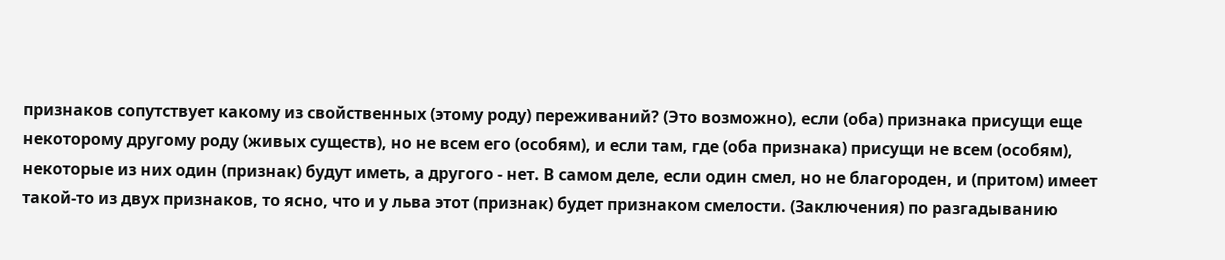признаков сопутствует какому из свойственных (этому роду) переживаний? (Это возможно), если (оба) признака присущи еще некоторому другому роду (живых существ), но не всем его (особям), и если там, где (оба признака) присущи не всем (особям), некоторые из них один (признак) будут иметь, а другого - нет. В самом деле, если один смел, но не благороден, и (притом) имеет такой-то из двух признаков, то ясно, что и у льва этот (признак) будет признаком смелости. (Заключения) по разгадыванию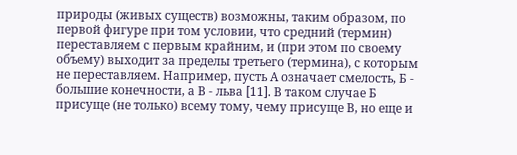природы (живых существ) возможны, таким образом, по первой фигуре при том условии, что средний (термин) переставляем с первым крайним, и (при этом по своему объему) выходит за пределы третьего (термина), с которым не переставляем. Например, пусть А означает смелость, Б - большие конечности, а В - льва [11]. В таком случае Б присуще (не только) всему тому, чему присуще В, но еще и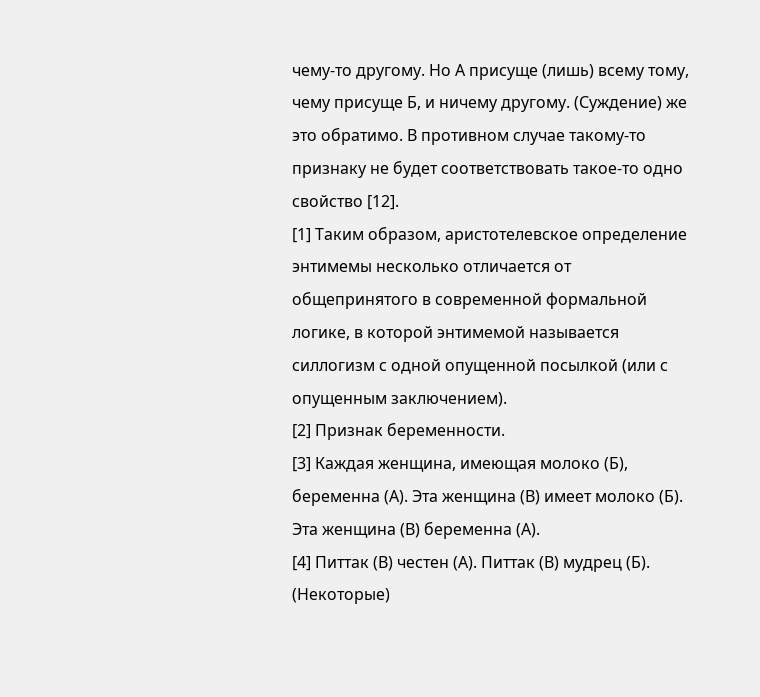чему-то другому. Но А присуще (лишь) всему тому, чему присуще Б, и ничему другому. (Суждение) же это обратимо. В противном случае такому-то признаку не будет соответствовать такое-то одно свойство [12].
[1] Таким образом, аристотелевское определение энтимемы несколько отличается от общепринятого в современной формальной логике, в которой энтимемой называется силлогизм с одной опущенной посылкой (или с опущенным заключением).
[2] Признак беременности.
[3] Каждая женщина, имеющая молоко (Б), беременна (А). Эта женщина (В) имеет молоко (Б). Эта женщина (В) беременна (А).
[4] Питтак (В) честен (А). Питтак (В) мудрец (Б). (Некоторые)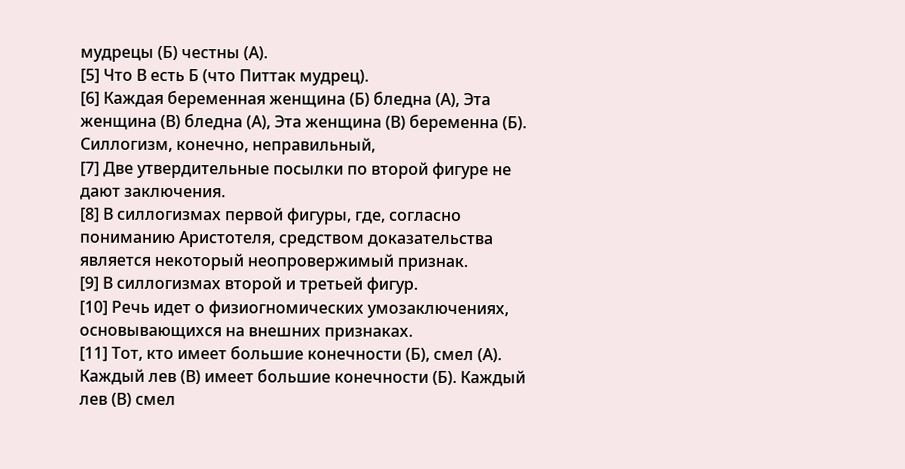мудрецы (Б) честны (А).
[5] Что В есть Б (что Питтак мудрец).
[6] Каждая беременная женщина (Б) бледна (А), Эта женщина (В) бледна (А), Эта женщина (В) беременна (Б). Силлогизм, конечно, неправильный,
[7] Две утвердительные посылки по второй фигуре не дают заключения.
[8] В силлогизмах первой фигуры, где, согласно пониманию Аристотеля, средством доказательства является некоторый неопровержимый признак.
[9] В силлогизмах второй и третьей фигур.
[10] Речь идет о физиогномических умозаключениях, основывающихся на внешних признаках.
[11] Тот, кто имеет большие конечности (Б), смел (А). Каждый лев (В) имеет большие конечности (Б). Каждый лев (В) смел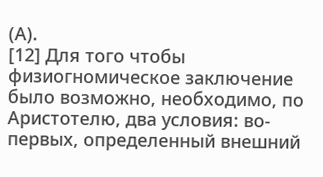(А).
[12] Для того чтобы физиогномическое заключение было возможно, необходимо, по Аристотелю, два условия: во-первых, определенный внешний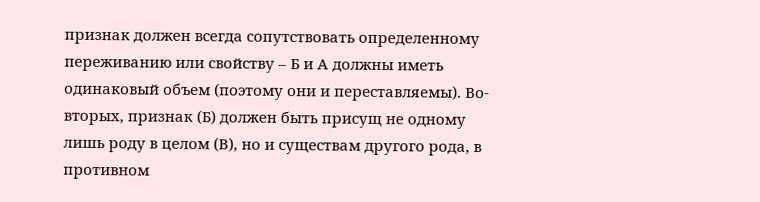признак должен всегда сопутствовать определенному переживанию или свойству – Б и А должны иметь одинаковый объем (поэтому они и переставляемы). Во-вторых, признак (Б) должен быть присущ не одному лишь роду в целом (В), но и существам другого рода, в противном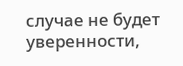случае не будет уверенности,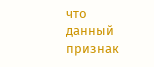что данный признак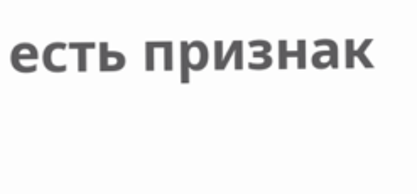есть признак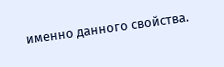именно данного свойства.